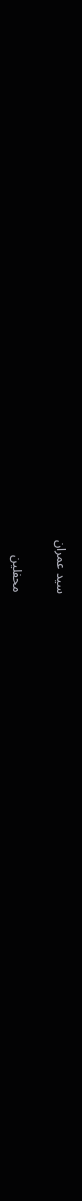سید عمران

محفلین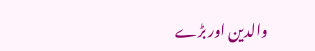والدین اور بڑے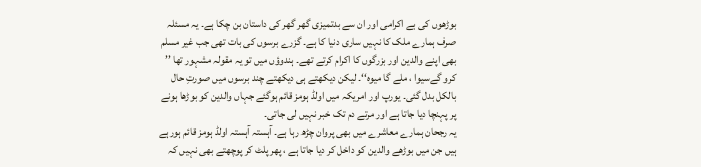بوڑھوں کی بے اکرامی اور ان سے بدتمیزی گھر گھر کی داستان بن چکا ہے۔ یہ مسئلہ صرف ہمارے ملک کا نہیں ساری دنیا کا ہے۔ گزرے برسوں کی بات تھی جب غیر مسلم بھی اپنے والدین اور بزرگوں کا اکرام کرتے تھے۔ ہندوؤں میں تو یہ مقولہ مشہور تھا ’’ کرو گےسیوا ، ملے گا میوہ‘‘۔ لیکن دیکھتے ہی دیکھتے چند برسوں میں صورتِ حال بالکل بدل گئی۔ یورپ اور امریکہ میں اولڈ ہومز قائم ہوگئے جہاں والدین کو بوڑھا ہونے پر پہنچا دیا جاتا ہے اور مرتے دم تک خبر نہیں لی جاتی۔
یہ رجحان ہمارے معاشرے میں بھی پروان چڑھ رہا ہے۔ آہستہ آہستہ اولڈ ہومز قائم ہورہے ہیں جن میں بوڑھے والدین کو داخل کر دیا جاتا ہے ، پھر پلٹ کر پوچھتے بھی نہیں کہ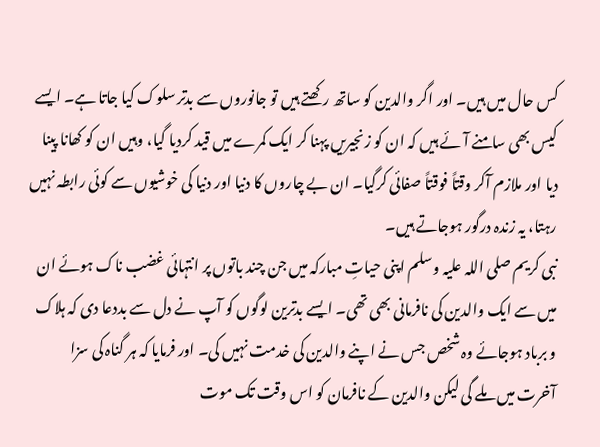کس حال میں ہیں۔ اور اگر والدین کو ساتھ رکھتے ہیں تو جانوروں سے بدتر سلوک کیا جاتا ہے۔ ایسے کیس بھی سامنے آئے ہیں کہ ان کو زنجیریں پہنا کر ایک کمرے میں قید کردیا گیا، وہیں ان کو کھانا پینا دیا اور ملازم آکر وقتاً فوقتاً صفائی کرگیا۔ ان بے چاروں کا دنیا اور دنیا کی خوشیوں سے کوئی رابطہ نہیں رہتا، یہ زندہ درگور ہوجاتے ہیں۔
نبی کریم صلی اللہ علیہ وسلم اپنی حیاتِ مبارکہ میں جن چند باتوں پر انتہائی غضب ناک ہوئے ان میں سے ایک والدین کی نافرمانی بھی تھی۔ ایسے بدترین لوگوں کو آپ نے دل سے بددعا دی کہ ہلاک و برباد ہوجائے وہ شخص جس نے اپنے والدین کی خدمت نہیں کی۔ اور فرمایا کہ ہر گناہ کی سزا آخرت میں ملے گی لیکن والدین کے نافرمان کو اس وقت تک موت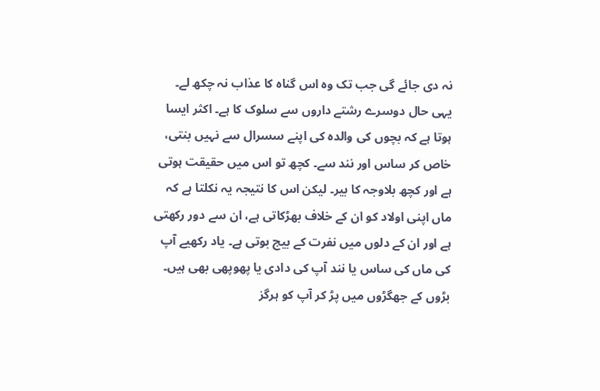نہ دی جائے گی جب تک وہ اس گناہ کا عذاب نہ چکھ لے۔
یہی حال دوسرے رشتے داروں سے سلوک کا ہے۔ اکثر ایسا ہوتا ہے کہ بچوں کی والدہ کی اپنے سسرال سے نہیں بنتی، خاص کر ساس اور نند سے۔ کچھ تو اس میں حقیقت ہوتی ہے اور کچھ بلاوجہ کا بیر۔ لیکن اس کا نتیجہ یہ نکلتا ہے کہ ماں اپنی اولاد کو ان کے خلاف بھڑکاتی ہے، ان سے دور رکھتی ہے اور ان کے دلوں میں نفرت کے بیج بوتی ہے۔ یاد رکھیے آپ کی ماں کی ساس یا نند آپ کی دادی یا پھوپھی بھی ہیں۔ بڑوں کے جھگڑوں میں پڑ کر آپ کو ہرگز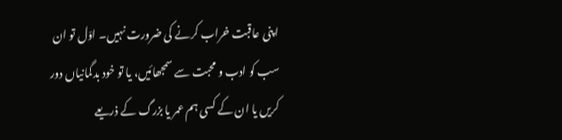اپنی عاقبت خراب کرنے کی ضرورت نہیں۔ اوّل تو ان سب کو ادب و محبت سے سمجھائیں، یا تو خود بدگمانیاں دور کریں یا ان کے کسی ہم عمر یا بزرگ کے ذریعے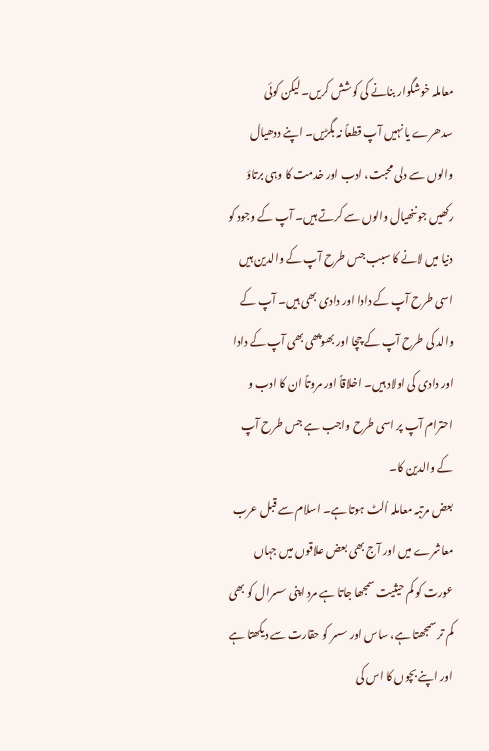معاملہ خوشگوار بنانے کی کوشش کریں۔ لیکن کوئی سدھرے یا نہیں آپ قطعاً نہ بگڑیں۔ اپنے ددھیال والوں سے دلی محبت، ادب اور خدمت کا وہی برتاؤ رکھیں جو ننھیال والوں سے کرتے ہیں۔ آپ کے وجود کو دنیا میں لانے کا سبب جس طرح آپ کے والدین ہیں اسی طرح آپ کے دادا اور دادی بھی ہیں۔ آپ کے والد کی طرح آپ کے چچا اور بھوپھی بھی آپ کے دادا اور دادی کی اولاد ہیں۔ اخلاقاً اور مروتاً ان کا ادب و احترام آپ پر اسی طرح واجب ہے جس طرح آپ کے والدین کا۔
بعض مرتبہ معاملہ اُلٹ ہوتا ہے۔ اسلام سے قبل عرب معاشرے میں اور آج بھی بعض علاقوں میں جہاں عورت کو کم حیثیت سمجھا جاتا ہے مرد اپنی سسرال کو بھی کم تر سمجھتا ہے، ساس اور سسر کو حقارت سے دیکھتا ہے اور اپنے بچوں کا اس کی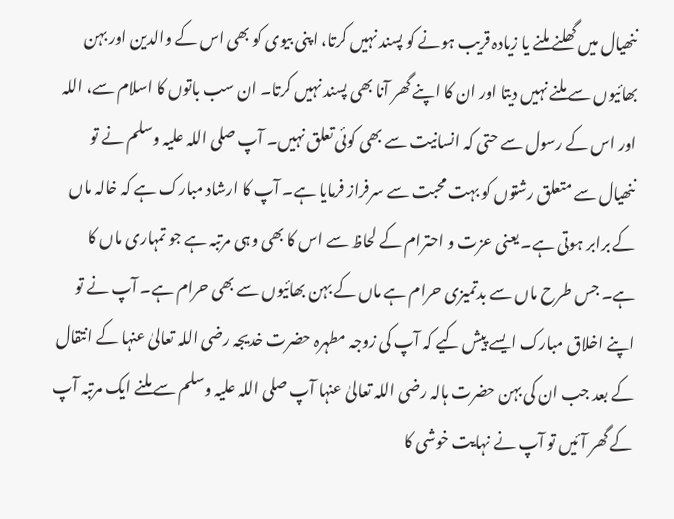ننھیال میں گھلنے ملنے یا زیادہ قریب ہونے کو پسند نہیں کرتا، اپنی بیوی کو بھی اس کے والدین اور بہن بھائیوں سے ملنے نہیں دیتا اور ان کا اپنے گھر آنا بھی پسند نہیں کرتا۔ ان سب باتوں کا اسلام سے، اللہ اور اس کے رسول سے حتی کہ انسانیت سے بھی کوئی تعلق نہیں۔ آپ صلی اللہ علیہ وسلم نے تو ننھیال سے متعلق رشتوں کو بہت محبت سے سرفراز فرمایا ہے۔ آپ کا ارشاد مبارک ہے کہ خالہ ماں کے برابر ہوتی ہے۔ یعنی عزت و احترام کے لحاظ سے اس کا بھی وہی مرتبہ ہے جو تمہاری ماں کا ہے۔ جس طرح ماں سے بدتمیزی حرام ہے ماں کے بہن بھائیوں سے بھی حرام ہے۔ آپ نے تو اپنے اخلاق مبارک ایسے پیش کیے کہ آپ کی زوجہ مطہرہ حضرت خدیجہ رضی اللہ تعالیٰ عنہا کے انتقال کے بعد جب ان کی بہن حضرت ہالہ رضی اللہ تعالیٰ عنہا آپ صلی اللہ علیہ وسلم سے ملنے ایک مرتبہ آپ کے گھر آئیں تو آپ نے نہایت خوشی کا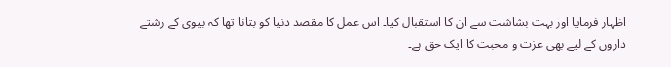اظہار فرمایا اور بہت بشاشت سے ان کا استقبال کیا۔ اس عمل کا مقصد دنیا کو بتانا تھا کہ بیوی کے رشتے داروں کے لیے بھی عزت و محبت کا ایک حق ہے۔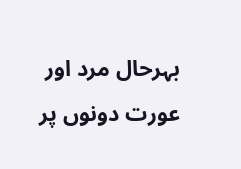بہرحال مرد اور عورت دونوں پر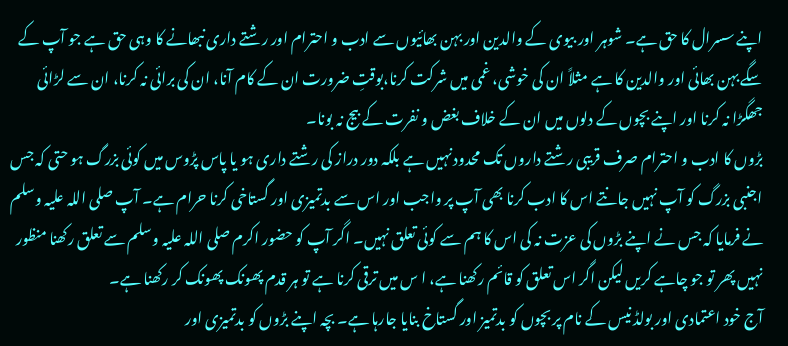اپنے سسرال کا حق ہے۔ شوہر اور بیوی کے والدین اور بہن بھائیوں سے ادب و احترام اور رشتے داری نبھانے کا وہی حق ہے جو آپ کے سگے بہن بھائی اور والدین کا ہے مثلاً ان کی خوشی، غمی میں شرکت کرنا،بوقتِ ضرورت ان کے کام آنا، ان کی برائی نہ کرنا، ان سے لڑائی جھگڑا نہ کرنا اور اپنے بچوں کے دلوں میں ان کے خلاف بغض و نفرت کے بیج نہ بونا۔
بڑوں کا ادب و احترام صرف قریبی رشتے داروں تک محدود نہیں ہے بلکہ دور دراز کی رشتے داری ہو یا پاس پڑوس میں کوئی بزرگ ہو حتی کہ جس اجنبی بزرگ کو آپ نہیں جانتے اس کا ادب کرنا بھی آپ پر واجب اور اس سے بدتمیزی اور گستاخی کرنا حرام ہے۔ آپ صلی اللہ علیہ وسلم نے فرمایا کہ جس نے اپنے بڑوں کی عزت نہ کی اس کا ہم سے کوئی تعلق نہیں۔ اگر آپ کو حضور اکرم صلی اللہ علیہ وسلم سے تعلق رکھنا منظور نہیں پھر تو جو چاہے کریں لیکن اگر اس تعلق کو قائم رکھنا ہے، ا س میں ترقی کرنا ہے تو ہر قدم پھونک پھونک کر رکھنا ہے۔
آج خود اعتمادی اور بولڈ نیس کے نام پر بچوں کو بدتمیز اور گستاخ بنایا جارہا ہے۔ بچہ اپنے بڑوں کو بدتمیزی اور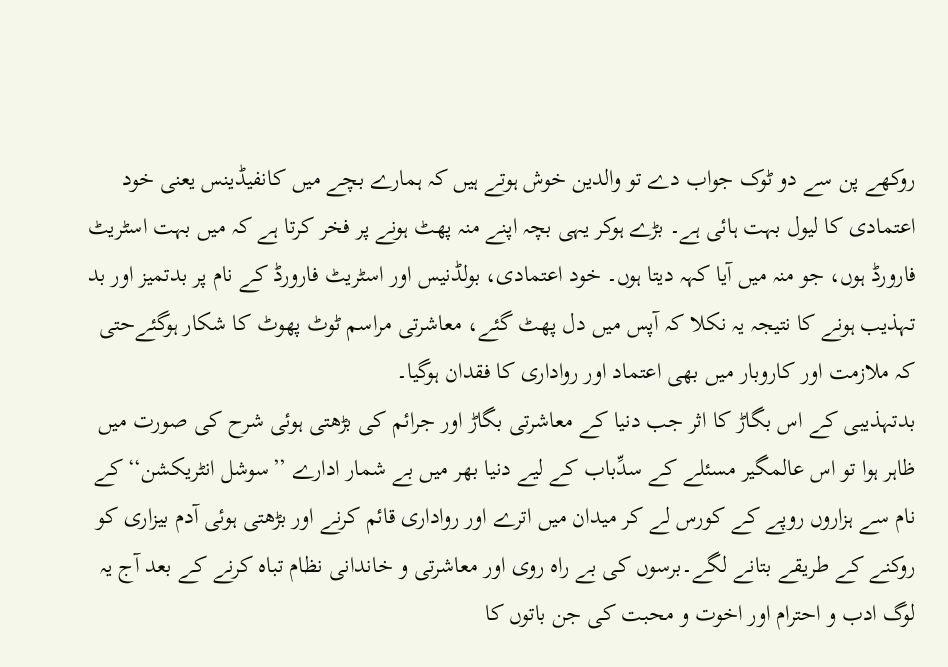روکھے پن سے دو ٹوک جواب دے تو والدین خوش ہوتے ہیں کہ ہمارے بچے میں کانفیڈینس یعنی خود اعتمادی کا لیول بہت ہائی ہے۔ بڑے ہوکر یہی بچہ اپنے منہ پھٹ ہونے پر فخر کرتا ہے کہ میں بہت اسٹریٹ فارورڈ ہوں، جو منہ میں آیا کہہ دیتا ہوں۔ خود اعتمادی، بولڈنیس اور اسٹریٹ فارورڈ کے نام پر بدتمیز اور بد تہذیب ہونے کا نتیجہ یہ نکلا کہ آپس میں دل پھٹ گئے، معاشرتی مراسم ٹوٹ پھوٹ کا شکار ہوگئےحتی کہ ملازمت اور کاروبار میں بھی اعتماد اور رواداری کا فقدان ہوگیا۔
بدتہذیبی کے اس بگاڑ کا اثر جب دنیا کے معاشرتی بگاڑ اور جرائم کی بڑھتی ہوئی شرح کی صورت میں ظاہر ہوا تو اس عالمگیر مسئلے کے سدِّباب کے لیے دنیا بھر میں بے شمار ادارے ’’سوشل انٹریکشن‘‘کے نام سے ہزاروں روپے کے کورس لے کر میدان میں اترے اور رواداری قائم کرنے اور بڑھتی ہوئی آدم بیزاری کو روکنے کے طریقے بتانے لگے۔برسوں کی بے راہ روی اور معاشرتی و خاندانی نظام تباہ کرنے کے بعد آج یہ لوگ ادب و احترام اور اخوت و محبت کی جن باتوں کا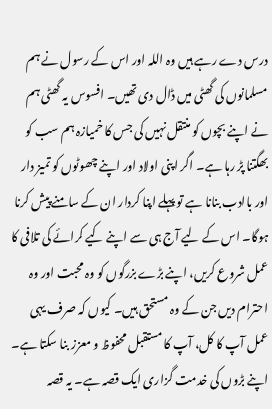درس دے رہے ہیں وہ اللہ اور اس کے رسول نے ہم مسلمانوں کی گھٹی میں ڈال دی تھیں۔ افسوس یہ گھٹی ہم نے اپنے بچوں کو منتقل نہیں کی جس کا خمیازہ ہم سب کو بھگتنا پڑ رہا ہے۔ اگر اپنی اولاد اور اپنے چھوٹوں کو تمیز دار اور باادب بنانا ہے تو پہلے اپنا کردار ان کے سامنے پیش کرنا ہوگا۔ اس کے لیے آج ہی سے اپنے کیے کرائے کی تلافی کا عمل شروع کریں، اپنے بڑے بزرگوں کو وہ محبت اور وہ احترام دیں جن کے وہ مستحق ہیں۔ کیوں کہ صرف یہی عمل آپ کا کل، آپ کا مستقبل محفوظ و معزز بنا سکتا ہے۔
اپنے بڑوں کی خدمت گزاری ایک قصہ ہے۔ یہ قصہ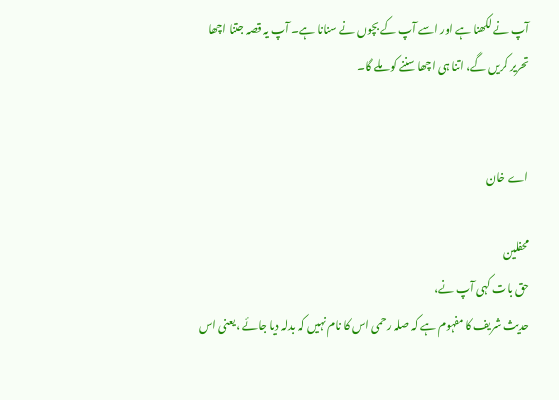آپ نے لکھنا ہے اور اسے آپ کے بچوں نے سنانا ہے۔ آپ یہ قصہ جتنا اچھا تحریر کریں گے، اتنا ہی اچھا سننے کو ملے گا۔


اے خان

محفلین
حق بات کہی آپ نے،
حدیث شریف کا مفہوم ہے کہ صلہ رحمی اس کا نام نہیں کہ بدلہ دیا جائے ،یعنی اس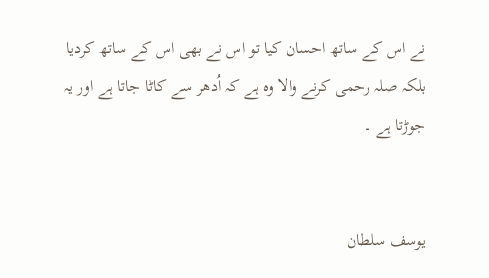نے اس کے ساتھ احسان کیا تو اس نے بھی اس کے ساتھ کردیا بلکہ صلہ رحمی کرنے والا وہ ہے کہ اُدھر سے کاٹا جاتا ہے اور یہ جوڑتا ہے ۔


یوسف سلطان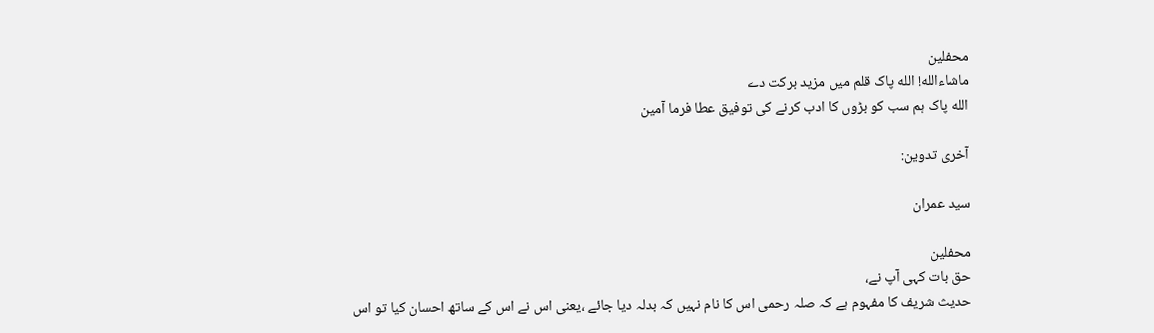محفلین
ماشاءالله! الله پاک قلم میں مزيد بركت دے
الله پاک ہم سب كو بڑوں كا ادب كرنے كى توفيق عطا فرما آمين

آخری تدوین:

سید عمران

محفلین
حق بات کہی آپ نے،
حدیث شریف کا مفہوم ہے کہ صلہ رحمی اس کا نام نہیں کہ بدلہ دیا جائے ،یعنی اس نے اس کے ساتھ احسان کیا تو اس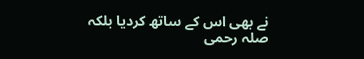نے بھی اس کے ساتھ کردیا بلکہ صلہ رحمی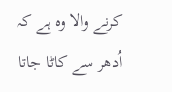کرنے والا وہ ہے کہ اُدھر سے کاٹا جاتا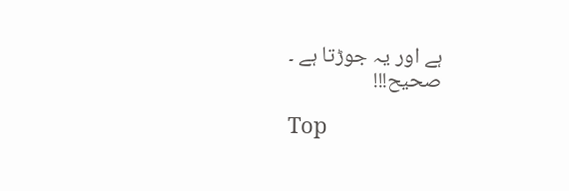ہے اور یہ جوڑتا ہے ۔
صحیح!!!

Top